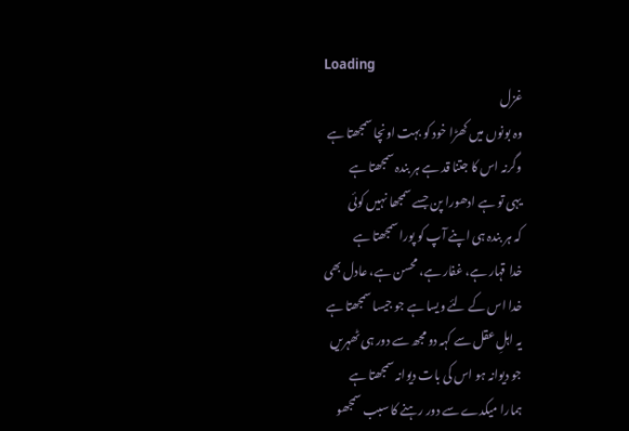Loading
غزل
وہ بونوں میں کھڑا خود کو بہت اونچا سمجھتا ہے
وگرنہ اس کا جتنا قد ہے ہر بندہ سمجھتا ہے
یہی تو ہے ادھورا پن جسے سمجھا نہیں کوئی
کہ ہر بندہ ہی اپنے آپ کو پورا سمجھتا ہے
خدا قہار ہے، غفار ہے، محسن ہے، عادل بھی
خدا اس کے لئے ویسا ہے جو جیسا سمجھتا ہے
یہ اہلِ عقل سے کہہ دو مجھ سے دور ہی ٹھہریں
جو دیوانہ ہو اس کی بات دیوانہ سمجھتا ہے
ہمارا میکدے سے دور رہنے کا سبب سمجھو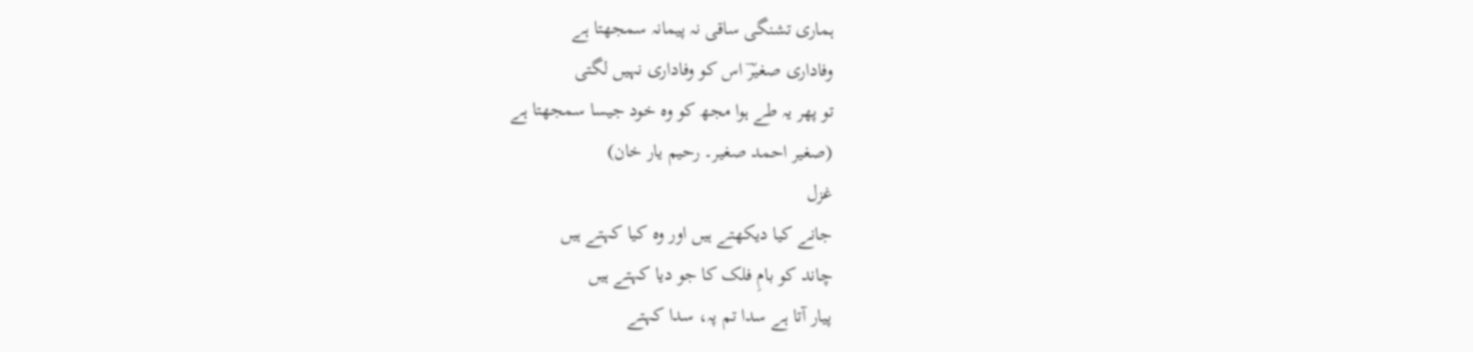ہماری تشنگی ساقی نہ پیمانہ سمجھتا ہے
وفاداری صغیرؔ اس کو وفاداری نہیں لگتی
تو پھر یہ طے ہوا مجھ کو وہ خود جیسا سمجھتا ہے
(صغیر احمد صغیر۔ رحیم یار خان)
غزل
جانے کیا دیکھتے ہیں اور وہ کیا کہتے ہیں
چاند کو بامِ فلک کا جو دیا کہتے ہیں
پیار آتا ہے سدا تم پہ، سدا کہتے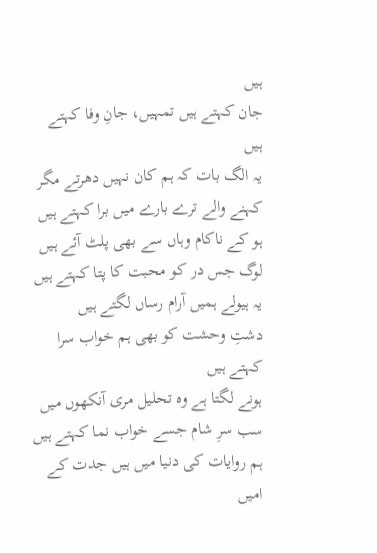ہیں
جان کہتے ہیں تمہیں، جانِ وفا کہتے ہیں
یہ الگ بات کہ ہم کان نہیں دھرتے مگر
کہنے والے ترے بارے میں برا کہتے ہیں
ہو کے ناکام وہاں سے بھی پلٹ آئے ہیں
لوگ جس در کو محبت کا پتا کہتے ہیں
یہ ہیولے ہمیں آرام رساں لگتے ہیں
دشتِ وحشت کو بھی ہم خواب سرا کہتے ہیں
ہونے لگتا ہے وہ تحلیل مری آنکھوں میں
سب سرِ شام جسے خواب نما کہتے ہیں
ہم روایات کی دنیا میں ہیں جدت کے امیں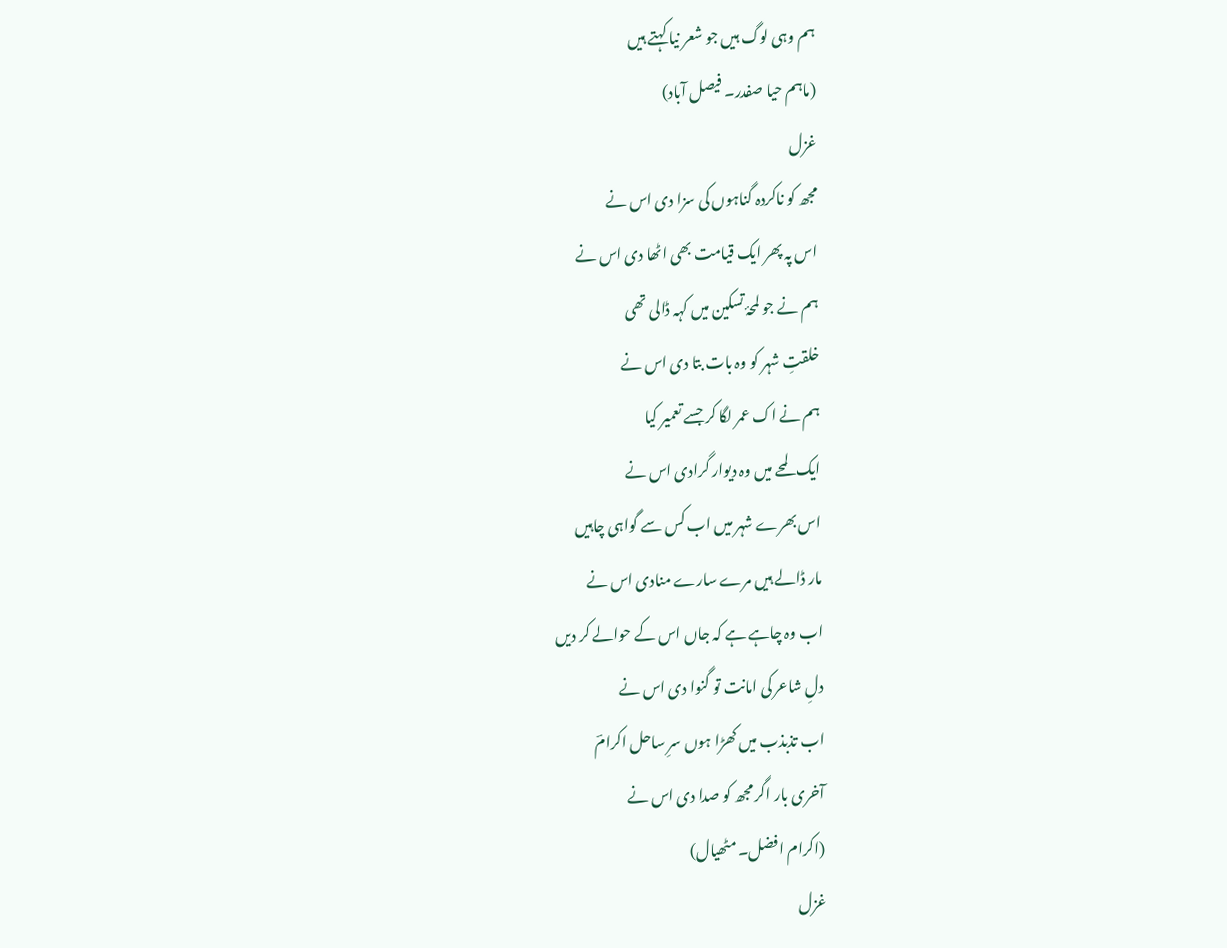ہم وہی لوگ ہیں جو شعر نیا کہتے ہیں
(ماہم حیا صفدر۔ فیصل آباد)
غزل
مجھ کو ناکردہ گناہوں کی سزا دی اس نے
اس پہ پھر ایک قیامت بھی اٹھا دی اس نے
ہم نے جو لمحۂ تسکین میں کہہ ڈالی تھی
خلقتِ شہر کو وہ بات بتا دی اس نے
ہم نے اک عمر لگا کر جسے تعمیر کیا
ایک لمحے میں وہ دیوار گرادی اس نے
اس بھرے شہر میں اب کس سے گواہی چاہیں
مار ڈالے ہیں مرے سارے منادی اس نے
اب وہ چاہے ہے کہ جاں اس کے حوالے کر دیں
دلِ شاعر کی امانت تو گنوا دی اس نے
اب تذبذب میں کھڑا ہوں سرِ ساحل اکرامؔ
آخری بار اگر مجھ کو صدا دی اس نے
(اکرام افضل۔ مٹھیال)
غزل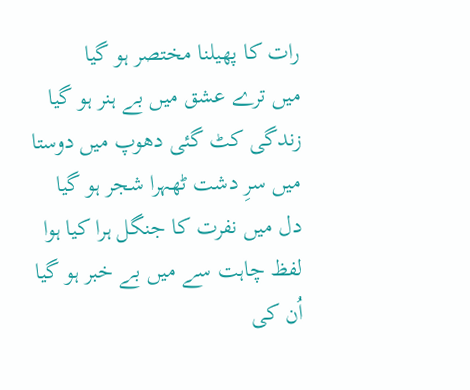رات کا پھیلنا مختصر ہو گیا
میں ترے عشق میں بے ہنر ہو گیا
زندگی کٹ گئی دھوپ میں دوستا
میں سرِ دشت ٹھہرا شجر ہو گیا
دل میں نفرت کا جنگل ہرا کیا ہوا
لفظ چاہت سے میں بے خبر ہو گیا
اُن کی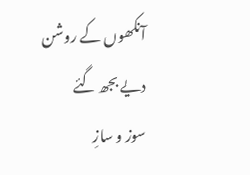آنکھوں کے روشن دیے بجھ گئے
سوز و سازِ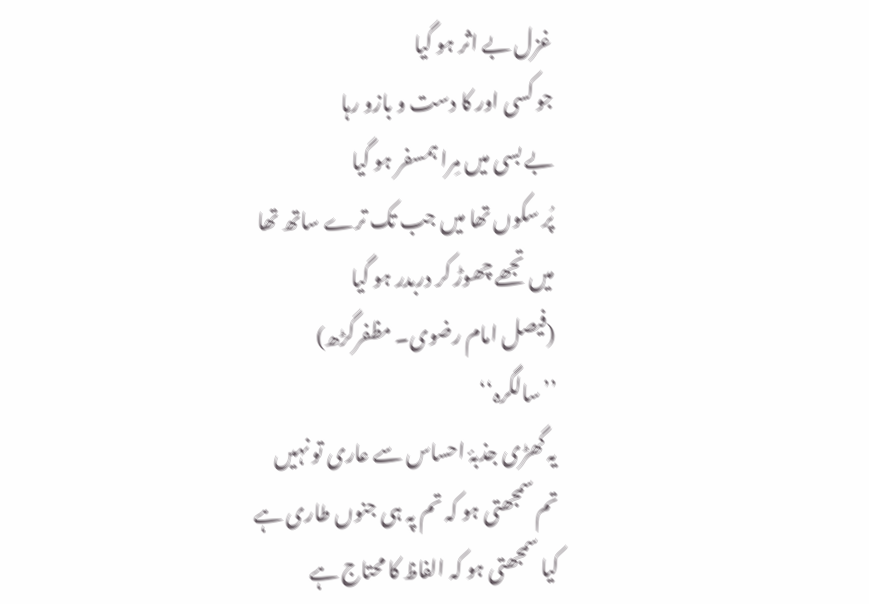غزل بے اثر ہو گیا
جو کسی اور کا دست و بازو رہا
بے بسی میں مِرا ہمسفر ہو گیا
پُر سکوں تھا میں جب تک ترے ساتھ تھا
میں تجھے چھوڑ کر دربدر ہو گیا
(فیصل امام رضوی۔ مظفرگڑھ)
’’سالگرہ‘‘
یہ گھڑی جذبۂ احساس سے عاری تو نہیں
تم سمجھتی ہو کہ تم پہ ہی جنوں طاری ہے
کیا سمجھتی ہو کہ الفاظ کا محتاج ہے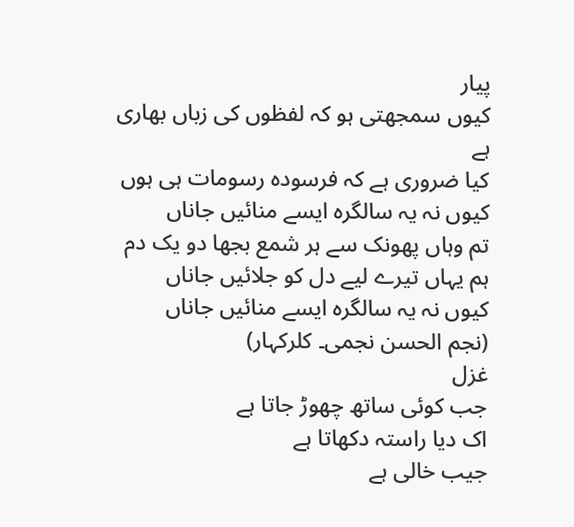پیار
کیوں سمجھتی ہو کہ لفظوں کی زباں بھاری ہے
کیا ضروری ہے کہ فرسودہ رسومات ہی ہوں
کیوں نہ یہ سالگرہ ایسے منائیں جاناں
تم وہاں پھونک سے ہر شمع بجھا دو یک دم
ہم یہاں تیرے لیے دل کو جلائیں جاناں
کیوں نہ یہ سالگرہ ایسے منائیں جاناں
(نجم الحسن نجمی۔ کلرکہار)
غزل
جب کوئی ساتھ چھوڑ جاتا ہے
اک دیا راستہ دکھاتا ہے
جیب خالی ہے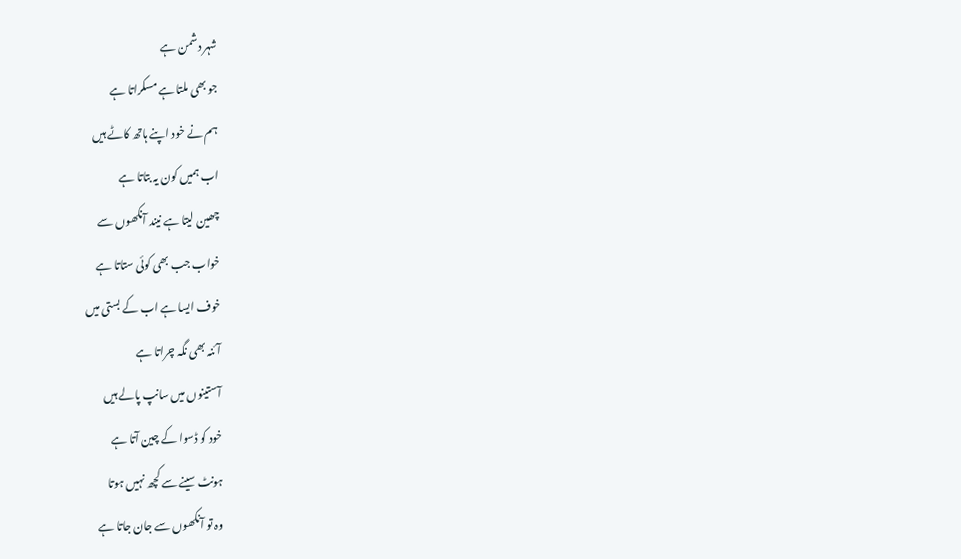شہر دشمن ہے
جو بھی ملتا ہے مسکراتا ہے
ہم نے خود اپنے ہاتھ کاٹے ہیں
اب ہمیں کون یہ بتاتا ہے
چھین لیتا ہے نیند آنکھوں سے
خواب جب بھی کوئی ستاتا ہے
خوف ایسا ہے اب کے بستی میں
آئنہ بھی نگہ چراتا ہے
آستینوں میں سانپ پالے ہیں
خود کو ڈسوا کے چین آتا ہے
ہونٹ سینے سے کچھ نہیں ہوتا
وہ تو آنکھوں سے جان جاتا ہے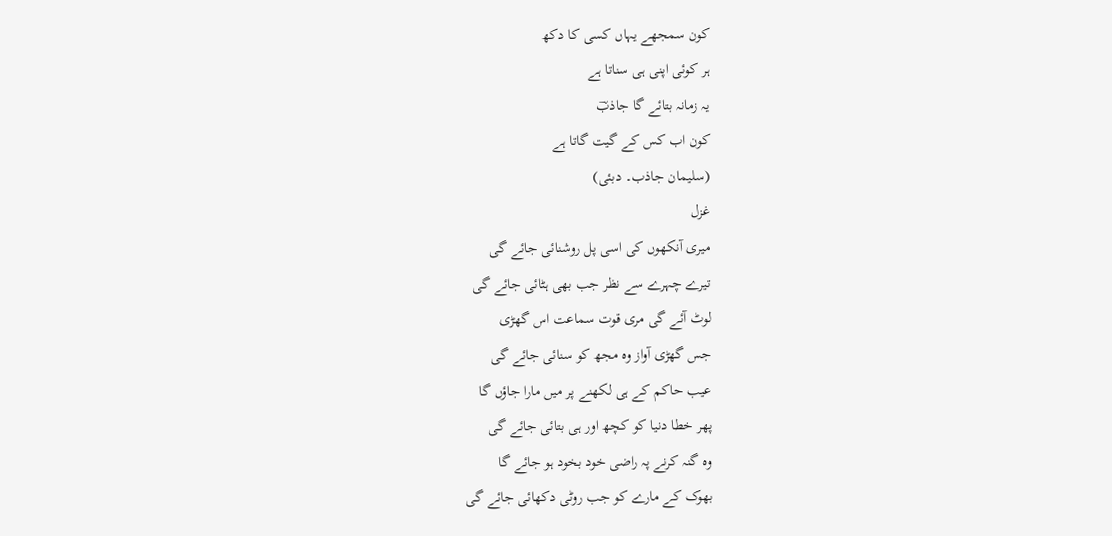کون سمجھے یہاں کسی کا دکھ
ہر کوئی اپنی ہی سناتا ہے
یہ زمانہ بتائے گا جاذبؔ
کون اب کس کے گیت گاتا ہے
(سلیمان جاذب۔ دبئی)
غزل
میری آنکھوں کی اسی پل روشنائی جائے گی
تیرے چہرے سے نظر جب بھی ہٹائی جائے گی
لوٹ آئے گی مری قوت سماعت اس گھڑی
جس گھڑی آواز وہ مجھ کو سنائی جائے گی
عیب حاکم کے ہی لکھنے پر میں مارا جاؤں گا
پھر خطا دنیا کو کچھ اور ہی بتائی جائے گی
وہ گنہ کرنے پہ راضی خود بخود ہو جائے گا
بھوک کے مارے کو جب روٹی دکھائی جائے گی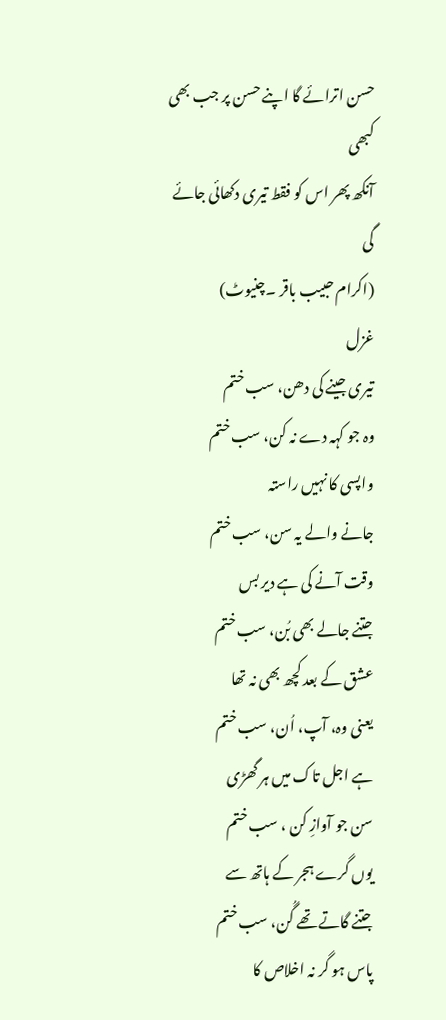حسن اترائے گا اپنے حسن پر جب بھی کبھی
آنکھ پھر اس کو فقط تیری دکھائی جائے گی
(اکرام حبیب باقر ۔چنیوٹ)
غزل
تیری جینے کی دھن، سب ختم
وہ جو کہہ دے نہ کن، سب ختم
واپسی کا نہیں راستہ
جانے والے یہ سن، سب ختم
وقت آنے کی ہے دیر بس
جتنے جالے بھی بُن، سب ختم
عشق کے بعد کچھ بھی نہ تھا
یعنی وہ، آپ، اُن، سب ختم
ہے اجل تاک میں ہر گھڑی
سن جو آوازِ کن ، سب ختم
یوں گرے ہجر کے ہاتھ سے
جتنے گاتے تھے گُن، سب ختم
پاس ہو گر نہ اخلاص کا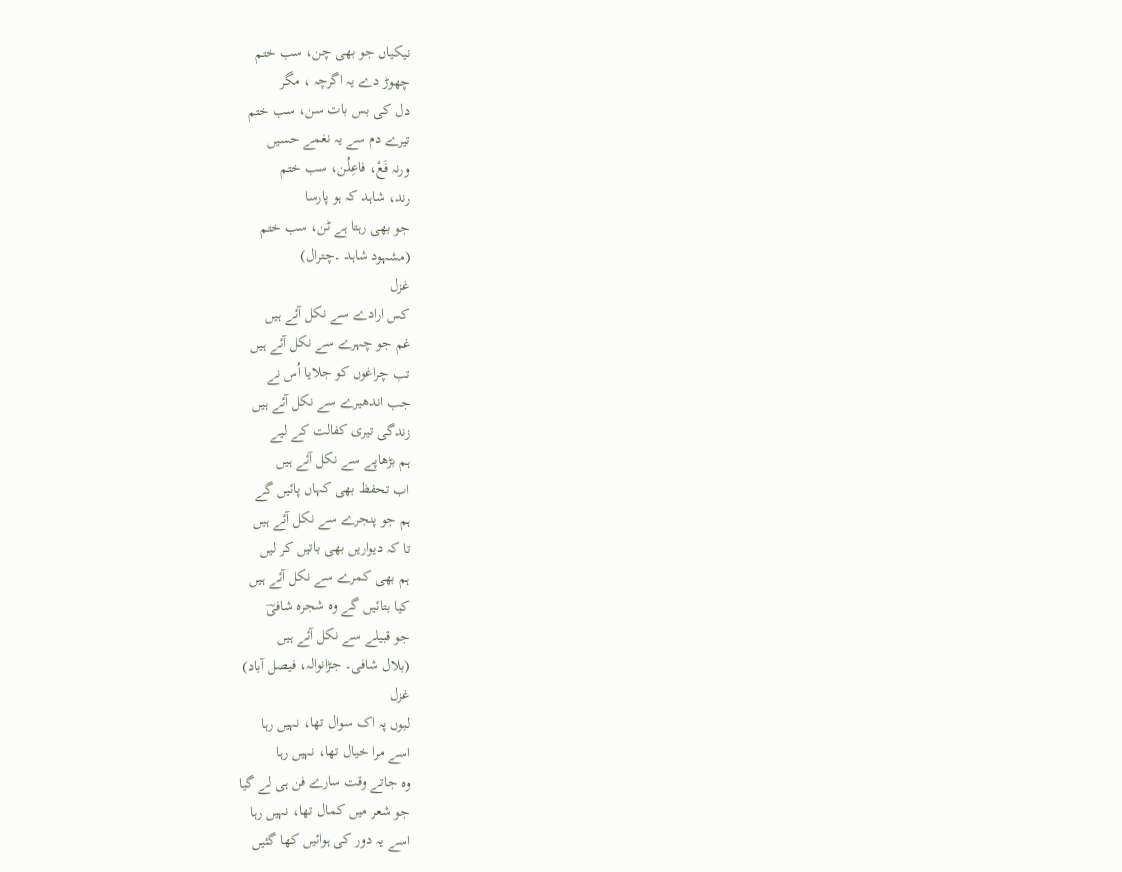نیکیاں جو بھی چن، سب ختم
چھوڑ دے یہ اگرچہ ، مگر
دل کی بس بات سن، سب ختم
تیرے دم سے یہ نغمے حسیں
ورنہ فَعْ، فاعِلُن، سب ختم
رند، شاہد کہ ہو پارسا
جو بھی رہتا ہے ٹن، سب ختم
(مشہود شاہد ۔چترال)
غزل
کس ارادے سے نکل آئے ہیں
غم جو چہرے سے نکل آئے ہیں
تب چراغوں کو جلایا اُس نے
جب اندھیرے سے نکل آئے ہیں
زندگی تیری کفالت کے لیے
ہم بڑھاپے سے نکل آئے ہیں
اب تحفظ بھی کہاں پائیں گے
ہم جو پنجرے سے نکل آئے ہیں
تا کہ دیواریں بھی باتیں کر لیں
ہم بھی کمرے سے نکل آئے ہیں
کیا بتائیں گے وہ شجرہ شافیؔ
جو قبیلے سے نکل آئے ہیں
(بلال شافی۔ جڑانوالہ، فیصل آباد)
غزل
لبوں پہ اک سوال تھا، نہیں رہا
اسے مرا خیال تھا، نہیں رہا
وہ جاتے وقت سارے فن ہی لے گیا
جو شعر میں کمال تھا، نہیں رہا
اسے یہ دور کی ہوائیں کھا گئیں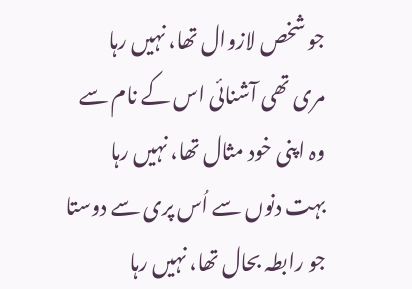جو شخص لازوال تھا، نہیں رہا
مری تھی آشنائی اس کے نام سے
وہ اپنی خود مثال تھا، نہیں رہا
بہت دنوں سے اُس پری سے دوستا
جو رابطہ بحال تھا، نہیں رہا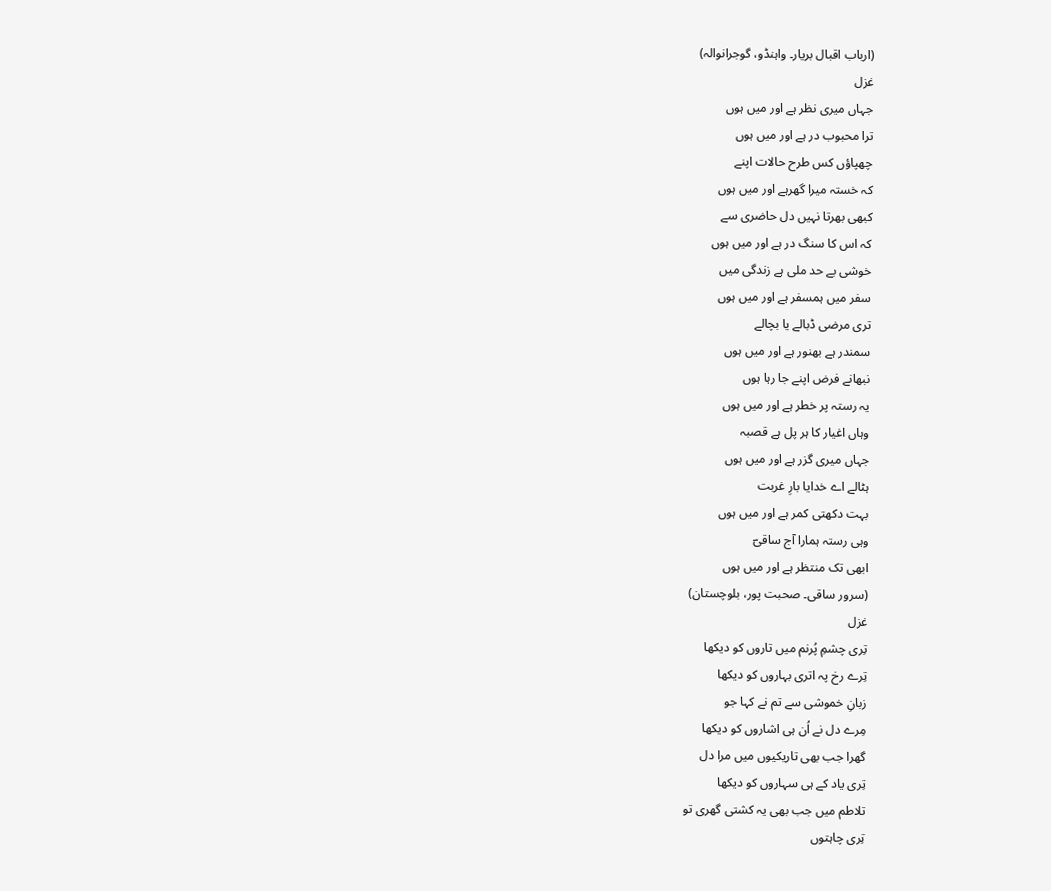(ارباب اقبال بریار۔ واہنڈو، گوجرانوالہ)
غزل
جہاں میری نظر ہے اور میں ہوں
ترا محبوب در ہے اور میں ہوں
چھپاؤں کس طرح حالات اپنے
کہ خستہ میرا گھرہے اور میں ہوں
کبھی بھرتا نہیں دل حاضری سے
کہ اس کا سنگ در ہے اور میں ہوں
خوشی بے حد ملی ہے زندگی میں
سفر میں ہمسفر ہے اور میں ہوں
تری مرضی ڈبالے یا بچالے
سمندر ہے بھنور ہے اور میں ہوں
نبھانے فرض اپنے جا رہا ہوں
یہ رستہ پر خطر ہے اور میں ہوں
وہاں اغیار کا ہر پل ہے قصبہ
جہاں میری گزر ہے اور میں ہوں
ہٹالے اے خدایا بارِ غربت
بہت دکھتی کمر ہے اور میں ہوں
وہی رستہ ہمارا آج ساقیؔ
ابھی تک منتظر ہے اور میں ہوں
(سرور ساقی۔ صحبت پور، بلوچستان)
غزل
تِری چشمِ پُرنم میں تاروں کو دیکھا
تِرے رخ پہ اتری بہاروں کو دیکھا
زبانِ خموشی سے تم نے کہا جو
مِرے دل نے اُن ہی اشاروں کو دیکھا
گھرا جب بھی تاریکیوں میں مرا دل
تِری یاد کے ہی سہاروں کو دیکھا
تلاطم میں جب بھی یہ کشتی گھری تو
تِری چاہتوں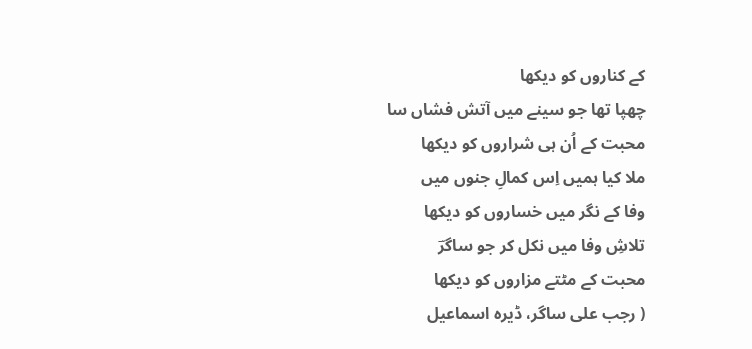کے کناروں کو دیکھا
چھپا تھا جو سینے میں آتش فشاں سا
محبت کے اُن ہی شراروں کو دیکھا
ملا کیا ہمیں اِس کمالِ جنوں میں
وفا کے نگر میں خساروں کو دیکھا
تلاشِ وفا میں نکل کر جو ساگرؔ
محبت کے مٹتے مزاروں کو دیکھا
( رجب علی ساگر، ڈیرہ اسماعیل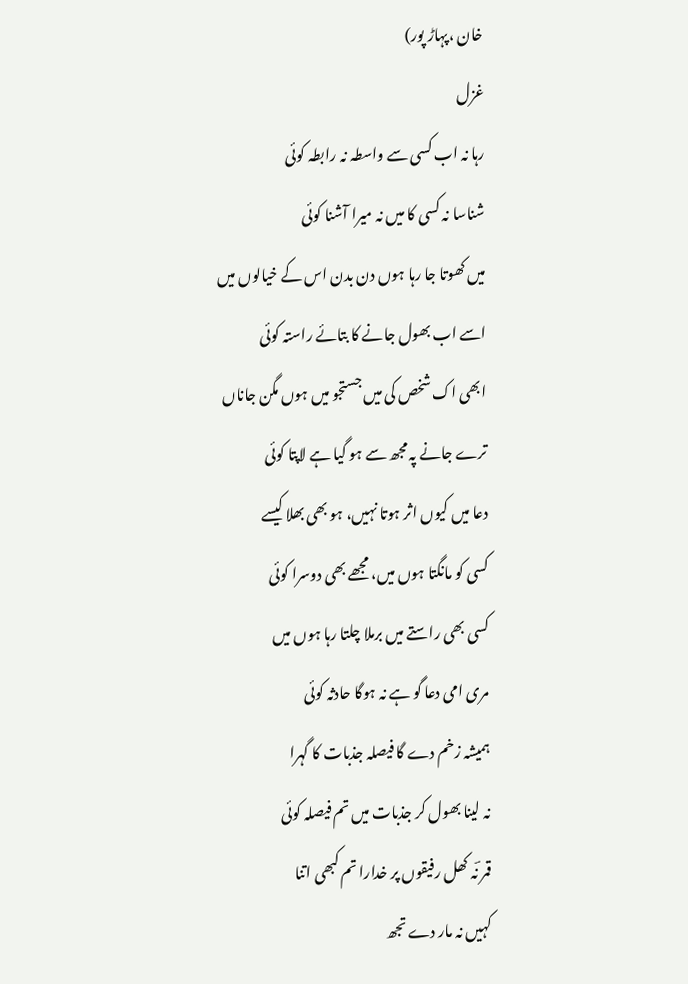خان ،پہاڑ پور)
غزل
رہا نہ اب کسی سے واسطہ نہ رابطہ کوئی
شناسا نہ کسی کا میں نہ میرا آشنا کوئی
میں کھوتا جا رہا ہوں دن بدن اس کے خیالوں میں
اسے اب بھول جانے کا بتائے راستہ کوئی
ابھی اک شخص کی میں جستجو میں ہوں مگن جاناں
ترے جانے پہ مجھ سے ہو گیا ہے لاپتا کوئی
دعا میں کیوں اثر ہوتا نہیں، ہو بھی بھلا کیسے
کسی کو مانگتا ہوں میں، مجھے بھی دوسرا کوئی
کسی بھی راستے میں برملا چلتا رہا ہوں میں
مری امی دعا گو ہے نہ ہوگا حادثہ کوئی
ہمیشہ زخم دے گا فیصلہ جذبات کا گہرا
نہ لینا بھول کر جذبات میں تم فیصلہ کوئی
قمر ؔنہ کھل رفیقوں پر خدارا تم کبھی اتنا
کہیں نہ مار دے تجھ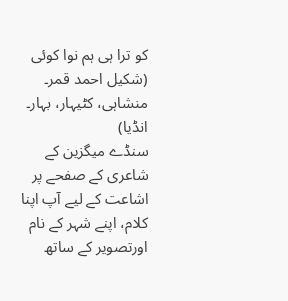کو ترا ہی ہم نوا کوئی
(شکیل احمد قمر۔ منشاہی، کٹیہار، بہار۔ انڈیا)
سنڈے میگزین کے شاعری کے صفحے پر اشاعت کے لیے آپ اپنا کلام، اپنے شہر کے نام اورتصویر کے ساتھ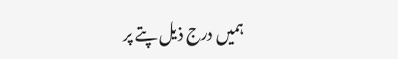ہمیں درج ذیل پتے پر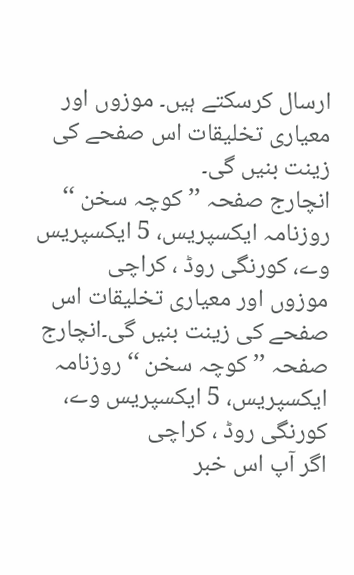ارسال کرسکتے ہیں۔ موزوں اور معیاری تخلیقات اس صفحے کی زینت بنیں گی۔
انچارج صفحہ ’’کوچہ سخن ‘‘
روزنامہ ایکسپریس، 5 ایکسپریس وے، کورنگی روڈ ، کراچی
موزوں اور معیاری تخلیقات اس صفحے کی زینت بنیں گی۔انچارج صفحہ ’’کوچہ سخن ‘‘ روزنامہ ایکسپریس، 5 ایکسپریس وے، کورنگی روڈ ، کراچی
اگر آپ اس خبر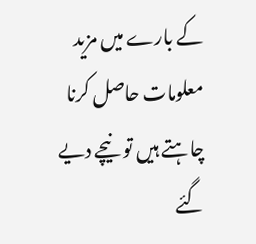کے بارے میں مزید معلومات حاصل کرنا چاہتے ہیں تو نیچے دیے گئے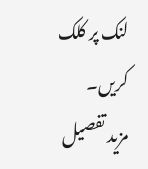لنک پر کلک کریں۔
مزید تفصیل